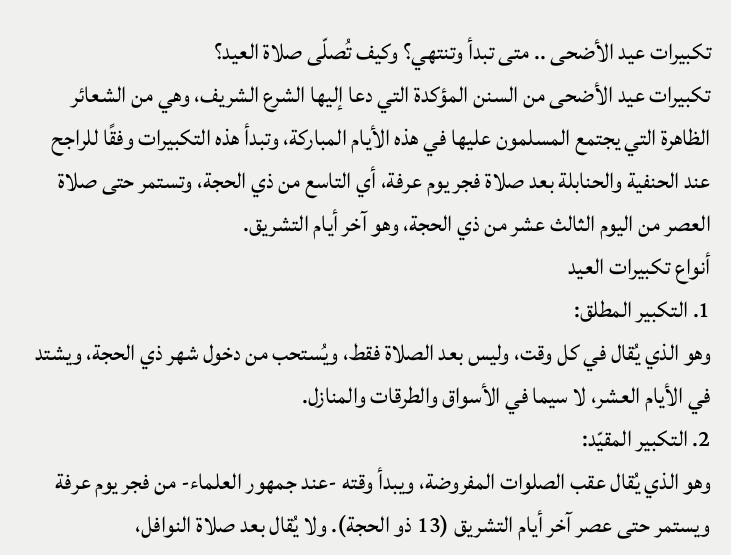تكبيرات عيد الأضحى .. متى تبدأ وتنتهي؟ وكيف تُصلّى صلاة العيد؟
تكبيرات عيد الأضحى من السنن المؤكدة التي دعا إليها الشرع الشريف، وهي من الشعائر الظاهرة التي يجتمع المسلمون عليها في هذه الأيام المباركة، وتبدأ هذه التكبيرات وفقًا للراجح عند الحنفية والحنابلة بعد صلاة فجر يوم عرفة، أي التاسع من ذي الحجة، وتستمر حتى صلاة العصر من اليوم الثالث عشر من ذي الحجة، وهو آخر أيام التشريق.
أنواع تكبيرات العيد
1. التكبير المطلق:
وهو الذي يُقال في كل وقت، وليس بعد الصلاة فقط، ويُستحب من دخول شهر ذي الحجة، ويشتد في الأيام العشر، لا سيما في الأسواق والطرقات والمنازل.
2. التكبير المقيّد:
وهو الذي يُقال عقب الصلوات المفروضة، ويبدأ وقته -عند جمهور العلماء- من فجر يوم عرفة ويستمر حتى عصر آخر أيام التشريق (13 ذو الحجة). ولا يُقال بعد صلاة النوافل،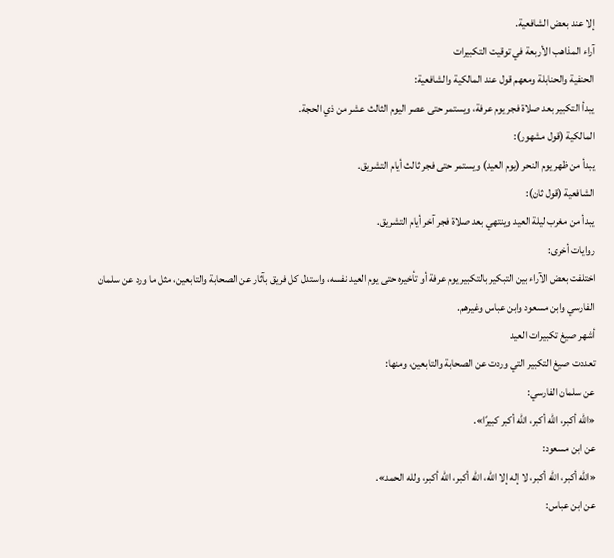إلا عند بعض الشافعية.
آراء المذاهب الأربعة في توقيت التكبيرات
الحنفية والحنابلة ومعهم قول عند المالكية والشافعية:
يبدأ التكبير بعد صلاة فجر يوم عرفة، ويستمر حتى عصر اليوم الثالث عشر من ذي الحجة.
المالكية (قول مشهور):
يبدأ من ظهر يوم النحر (يوم العيد) ويستمر حتى فجر ثالث أيام التشريق.
الشافعية (قول ثان):
يبدأ من مغرب ليلة العيد وينتهي بعد صلاة فجر آخر أيام التشريق.
روايات أخرى:
اختلفت بعض الآراء بين التبكير بالتكبير يوم عرفة أو تأخيره حتى يوم العيد نفسه، واستدل كل فريق بآثار عن الصحابة والتابعين، مثل ما ورد عن سلمان الفارسي وابن مسعود وابن عباس وغيرهم.
أشهر صيغ تكبيرات العيد
تعددت صيغ التكبير التي وردت عن الصحابة والتابعين، ومنها:
عن سلمان الفارسي:
«الله أكبر، الله أكبر، الله أكبر كبيرًا».
عن ابن مسعود:
«الله أكبر، الله أكبر، لا إله إلا الله، الله أكبر، الله أكبر، ولله الحمد».
عن ابن عباس: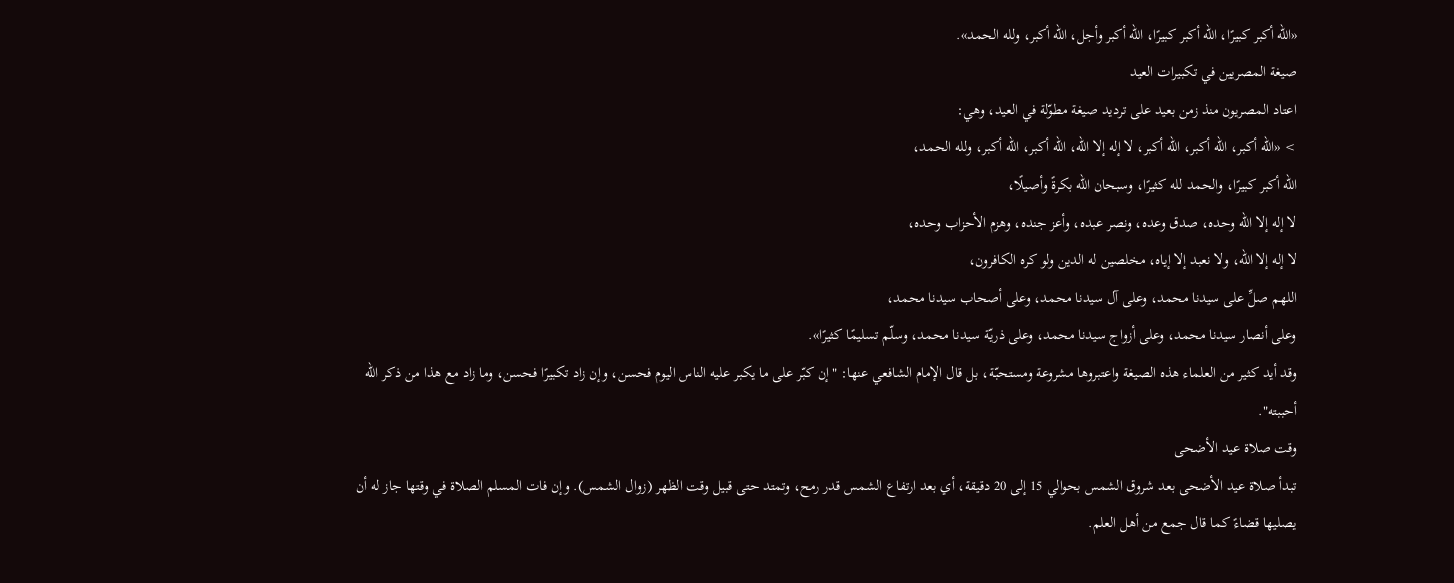«الله أكبر كبيرًا، الله أكبر كبيرًا، الله أكبر وأجل، الله أكبر، ولله الحمد».
صيغة المصريين في تكبيرات العيد
اعتاد المصريون منذ زمن بعيد على ترديد صيغة مطوّلة في العيد، وهي:
> «الله أكبر، الله أكبر، الله أكبر، لا إله إلا الله، الله أكبر، الله أكبر، ولله الحمد،
الله أكبر كبيرًا، والحمد لله كثيرًا، وسبحان الله بكرةً وأصيلًا،
لا إله إلا الله وحده، صدق وعده، ونصر عبده، وأعز جنده، وهزم الأحزاب وحده،
لا إله إلا الله، ولا نعبد إلا إياه، مخلصين له الدين ولو كره الكافرون،
اللهم صلِّ على سيدنا محمد، وعلى آل سيدنا محمد، وعلى أصحاب سيدنا محمد،
وعلى أنصار سيدنا محمد، وعلى أزواج سيدنا محمد، وعلى ذريّة سيدنا محمد، وسلّم تسليمًا كثيرًا».
وقد أيد كثير من العلماء هذه الصيغة واعتبروها مشروعة ومستحبّة، بل قال الإمام الشافعي عنها: "إن كبّر على ما يكبر عليه الناس اليوم فحسن، وإن زاد تكبيرًا فحسن، وما زاد مع هذا من ذكر الله أحببته".
وقت صلاة عيد الأضحى
تبدأ صلاة عيد الأضحى بعد شروق الشمس بحوالي 15 إلى 20 دقيقة، أي بعد ارتفاع الشمس قدر رمح، وتمتد حتى قبيل وقت الظهر (زوال الشمس). وإن فات المسلم الصلاة في وقتها جاز له أن يصليها قضاءً كما قال جمع من أهل العلم.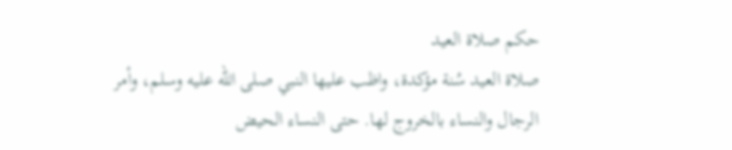حكم صلاة العيد
صلاة العيد سُنة مؤكدة، واظب عليها النبي صلى الله عليه وسلم، وأمر الرجال والنساء بالخروج لها. حتى النساء الحيض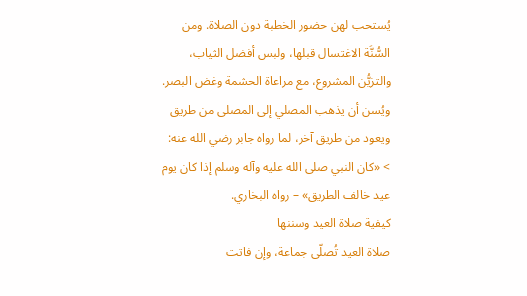يُستحب لهن حضور الخطبة دون الصلاة. ومن السُّنَّة الاغتسال قبلها، ولبس أفضل الثياب، والتزيُّن المشروع، مع مراعاة الحشمة وغض البصر.
ويُسن أن يذهب المصلي إلى المصلى من طريق ويعود من طريق آخر، لما رواه جابر رضي الله عنه:
> «كان النبي صلى الله عليه وآله وسلم إذا كان يوم عيد خالف الطريق» – رواه البخاري.
كيفية صلاة العيد وسننها
صلاة العيد تُصلّى جماعة، وإن فاتت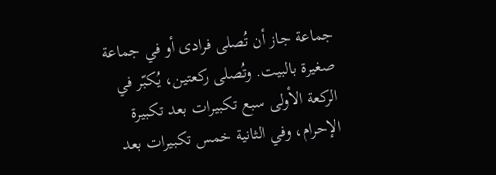جماعة جاز أن تُصلى فرادى أو في جماعة صغيرة بالبيت. وتُصلى ركعتين، يُكبّر في الركعة الأولى سبع تكبيرات بعد تكبيرة الإحرام، وفي الثانية خمس تكبيرات بعد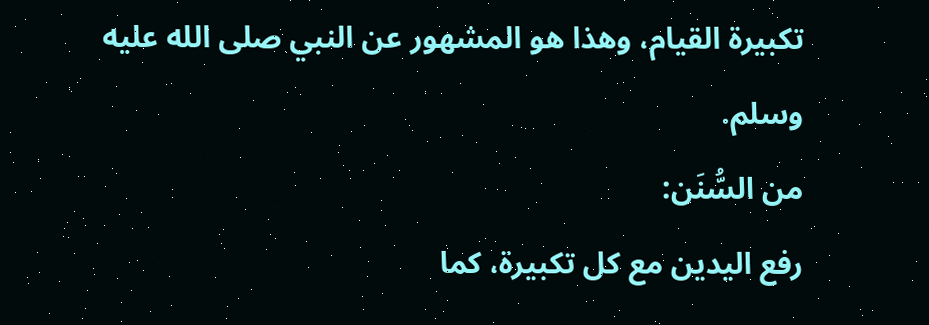تكبيرة القيام، وهذا هو المشهور عن النبي صلى الله عليه وسلم.
من السُّنَن:
رفع اليدين مع كل تكبيرة، كما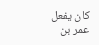كان يفعل عمر بن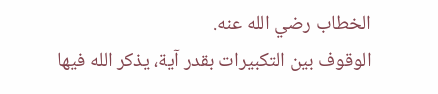الخطاب رضي الله عنه.
الوقوف بين التكبيرات بقدر آية، يذكر الله فيها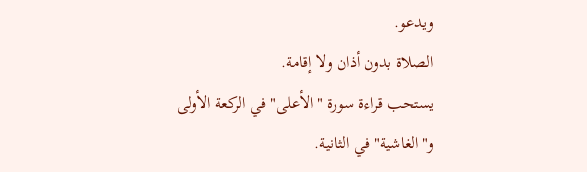ويدعو.
الصلاة بدون أذان ولا إقامة.
يستحب قراءة سورة "الأعلى" في الركعة الأولى و"الغاشية" في الثانية.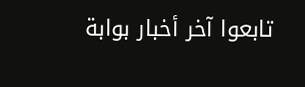تابعوا آخر أخبار بوابة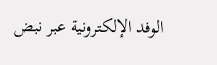الوفد الإلكترونية عبر نبض